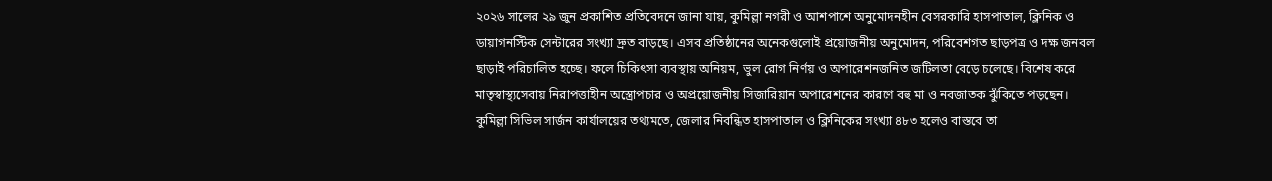২০২৬ সালের ২৯ জুন প্রকাশিত প্রতিবেদনে জানা যায়, কুমিল্লা নগরী ও আশপাশে অনুমোদনহীন বেসরকারি হাসপাতাল, ক্লিনিক ও ডায়াগনস্টিক সেন্টারের সংখ্যা দ্রুত বাড়ছে। এসব প্রতিষ্ঠানের অনেকগুলোই প্রয়োজনীয় অনুমোদন, পরিবেশগত ছাড়পত্র ও দক্ষ জনবল ছাড়াই পরিচালিত হচ্ছে। ফলে চিকিৎসা ব্যবস্থায় অনিয়ম, ভুল রোগ নির্ণয় ও অপারেশনজনিত জটিলতা বেড়ে চলেছে। বিশেষ করে মাতৃস্বাস্থ্যসেবায় নিরাপত্তাহীন অস্ত্রোপচার ও অপ্রয়োজনীয় সিজারিয়ান অপারেশনের কারণে বহু মা ও নবজাতক ঝুঁকিতে পড়ছেন।
কুমিল্লা সিভিল সার্জন কার্যালয়ের তথ্যমতে, জেলার নিবন্ধিত হাসপাতাল ও ক্লিনিকের সংখ্যা ৪৮৩ হলেও বাস্তবে তা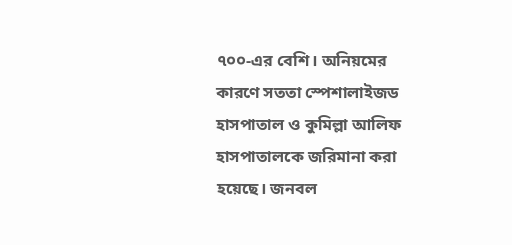৭০০-এর বেশি। অনিয়মের কারণে সততা স্পেশালাইজড হাসপাতাল ও কুমিল্লা আলিফ হাসপাতালকে জরিমানা করা হয়েছে। জনবল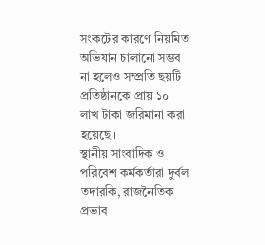সংকটের কারণে নিয়মিত অভিযান চালানো সম্ভব না হলেও সম্প্রতি ছয়টি প্রতিষ্ঠানকে প্রায় ১০ লাখ টাকা জরিমানা করা হয়েছে।
স্থানীয় সাংবাদিক ও পরিবেশ কর্মকর্তারা দুর্বল তদারকি, রাজনৈতিক প্রভাব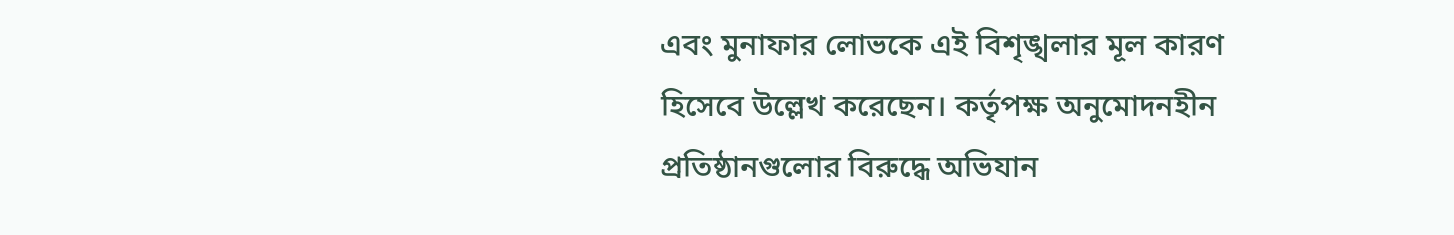এবং মুনাফার লোভকে এই বিশৃঙ্খলার মূল কারণ হিসেবে উল্লেখ করেছেন। কর্তৃপক্ষ অনুমোদনহীন প্রতিষ্ঠানগুলোর বিরুদ্ধে অভিযান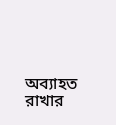অব্যাহত রাখার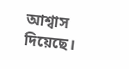আশ্বাস দিয়েছে।